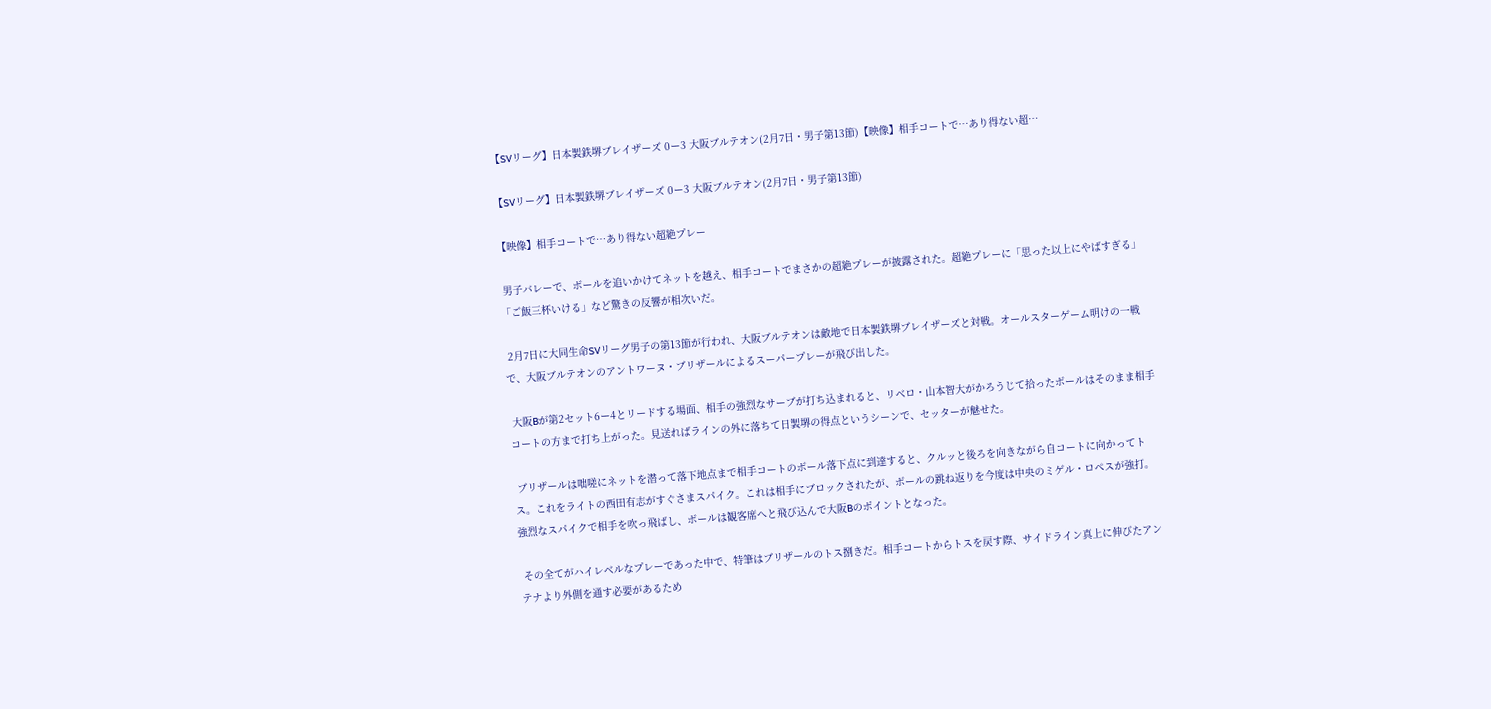【SVリーグ】日本製鉄堺ブレイザーズ 0ー3 大阪ブルテオン(2月7日・男子第13節)【映像】相手コートで…あり得ない超…

【SVリーグ】日本製鉄堺ブレイザーズ 0ー3 大阪ブルテオン(2月7日・男子第13節)

【映像】相手コートで…あり得ない超絶プレー

 男子バレーで、ボールを追いかけてネットを越え、相手コートでまさかの超絶プレーが披露された。超絶プレーに「思った以上にやばすぎる」「ご飯三杯いける」など驚きの反響が相次いだ。

 2月7日に大同生命SVリーグ男子の第13節が行われ、大阪ブルテオンは敵地で日本製鉄堺ブレイザーズと対戦。オールスターゲーム明けの一戦で、大阪ブルテオンのアントワーヌ・ブリザールによるスーパープレーが飛び出した。

 大阪Bが第2セット6ー4とリードする場面、相手の強烈なサーブが打ち込まれると、リベロ・山本智大がかろうじて拾ったボールはそのまま相手コートの方まで打ち上がった。見送ればラインの外に落ちて日製堺の得点というシーンで、セッターが魅せた。

 ブリザールは咄嗟にネットを潜って落下地点まで相手コートのボール落下点に到達すると、クルッと後ろを向きながら自コートに向かってトス。これをライトの西田有志がすぐさまスパイク。これは相手にブロックされたが、ボールの跳ね返りを今度は中央のミゲル・ロペスが強打。強烈なスパイクで相手を吹っ飛ばし、ボールは観客席へと飛び込んで大阪Bのポイントとなった。

 その全てがハイレベルなプレーであった中で、特筆はブリザールのトス捌きだ。相手コートからトスを戻す際、サイドライン真上に伸びたアンテナより外側を通す必要があるため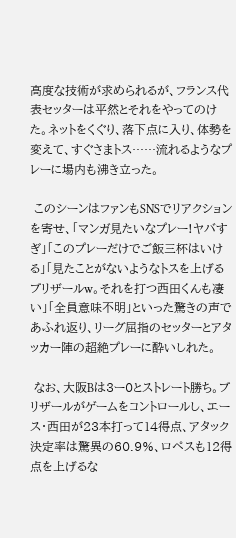高度な技術が求められるが、フランス代表セッターは平然とそれをやってのけた。ネットをくぐり、落下点に入り、体勢を変えて、すぐさまトス……流れるようなプレーに場内も沸き立った。

 このシーンはファンもSNSでリアクションを寄せ、「マンガ見たいなプレー!ヤバすぎ」「このプレーだけでご飯三杯はいける」「見たことがないようなトスを上げるブリザールw。それを打つ西田くんも凄い」「全員意味不明」といった驚きの声であふれ返り、リーグ屈指のセッターとアタッカー陣の超絶プレーに酔いしれた。

 なお、大阪Bは3ー0とストレート勝ち。ブリザールがゲームをコントロールし、エース・西田が23本打って14得点、アタック決定率は驚異の60.9%、ロペスも12得点を上げるな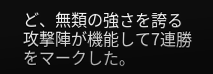ど、無類の強さを誇る攻撃陣が機能して7連勝をマークした。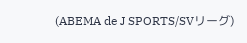(ABEMA de J SPORTS/SVリーグ)